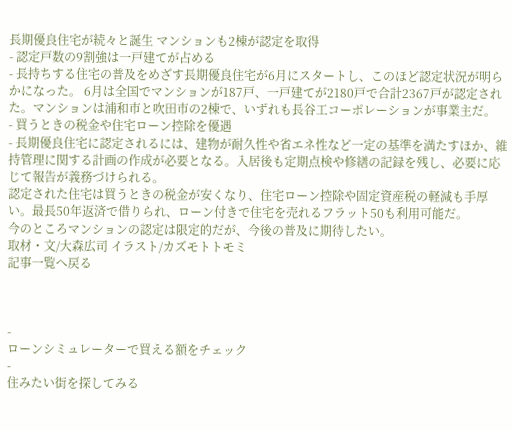長期優良住宅が続々と誕生 マンションも2棟が認定を取得
- 認定戸数の9割強は一戸建てが占める
- 長持ちする住宅の普及をめざす長期優良住宅が6月にスタートし、このほど認定状況が明らかになった。 6月は全国でマンションが187戸、一戸建てが2180戸で合計2367戸が認定された。マンションは浦和市と吹田市の2棟で、いずれも長谷工コーポレーションが事業主だ。
- 買うときの税金や住宅ローン控除を優遇
- 長期優良住宅に認定されるには、建物が耐久性や省エネ性など一定の基準を満たすほか、維持管理に関する計画の作成が必要となる。入居後も定期点検や修繕の記録を残し、必要に応じて報告が義務づけられる。
認定された住宅は買うときの税金が安くなり、住宅ローン控除や固定資産税の軽減も手厚い。最長50年返済で借りられ、ローン付きで住宅を売れるフラット50も利用可能だ。
今のところマンションの認定は限定的だが、今後の普及に期待したい。
取材・文/大森広司 イラスト/カズモトトモミ
記事一覧へ戻る



-
ローンシミュレーターで買える額をチェック
-
住みたい街を探してみる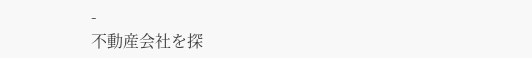-
不動産会社を探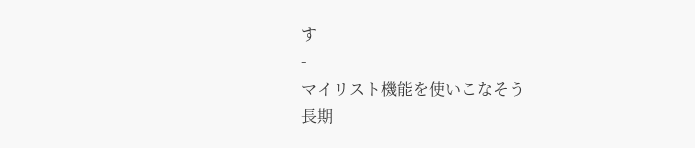す
-
マイリスト機能を使いこなそう
長期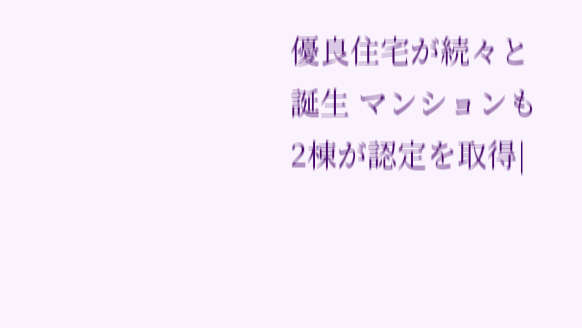優良住宅が続々と誕生 マンションも2棟が認定を取得|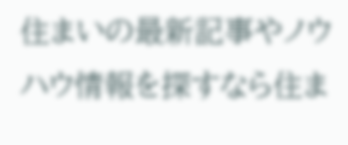住まいの最新記事やノウハウ情報を探すなら住ま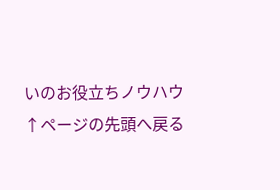いのお役立ちノウハウ
↑ページの先頭へ戻る